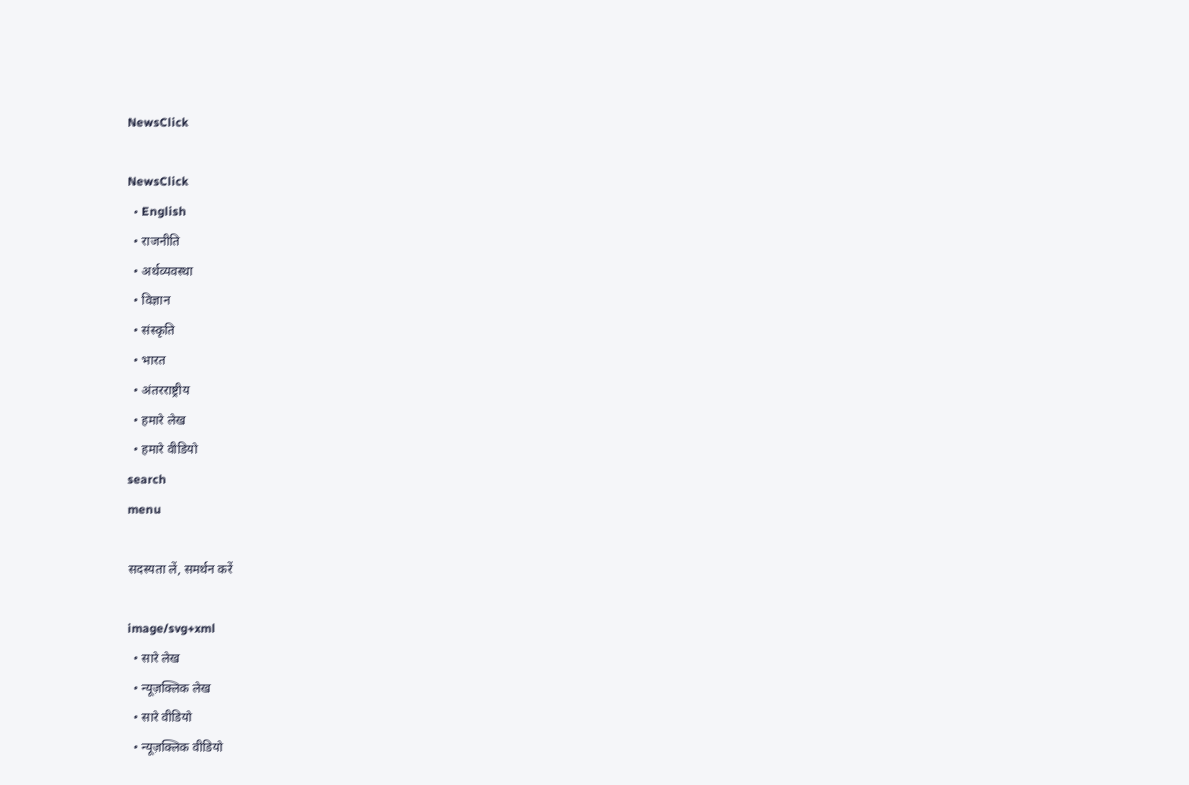NewsClick

NewsClick
  • English
  • राजनीति
  • अर्थव्यवस्था
  • विज्ञान
  • संस्कृति
  • भारत
  • अंतरराष्ट्रीय
  • हमारे लेख
  • हमारे वीडियो
search
menu

सदस्यता लें, समर्थन करें

image/svg+xml
  • सारे लेख
  • न्यूज़क्लिक लेख
  • सारे वीडियो
  • न्यूज़क्लिक वीडियो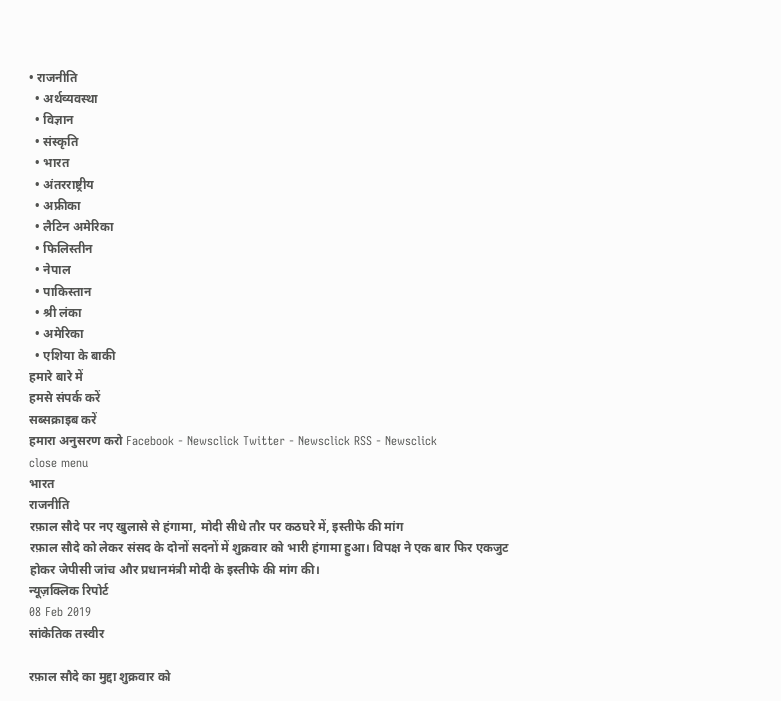• राजनीति
  • अर्थव्यवस्था
  • विज्ञान
  • संस्कृति
  • भारत
  • अंतरराष्ट्रीय
  • अफ्रीका
  • लैटिन अमेरिका
  • फिलिस्तीन
  • नेपाल
  • पाकिस्तान
  • श्री लंका
  • अमेरिका
  • एशिया के बाकी
हमारे बारे में
हमसे संपर्क करें
सब्सक्राइब करें
हमारा अनुसरण करो Facebook - Newsclick Twitter - Newsclick RSS - Newsclick
close menu
भारत
राजनीति
रफ़ाल सौदे पर नए खुलासे से हंगामा, मोदी सीधे तौर पर कठघरे में, इस्तीफे की मांग
रफ़ाल सौदे को लेकर संसद के दोनों सदनों में शुक्रवार को भारी हंगामा हुआ। विपक्ष ने एक बार फिर एकजुट होकर जेपीसी जांच और प्रधानमंत्री मोदी के इस्तीफे की मांग की।
न्यूज़क्लिक रिपोर्ट
08 Feb 2019
सांकेतिक तस्वीर

रफ़ाल सौदे का मुद्दा शुक्रवार को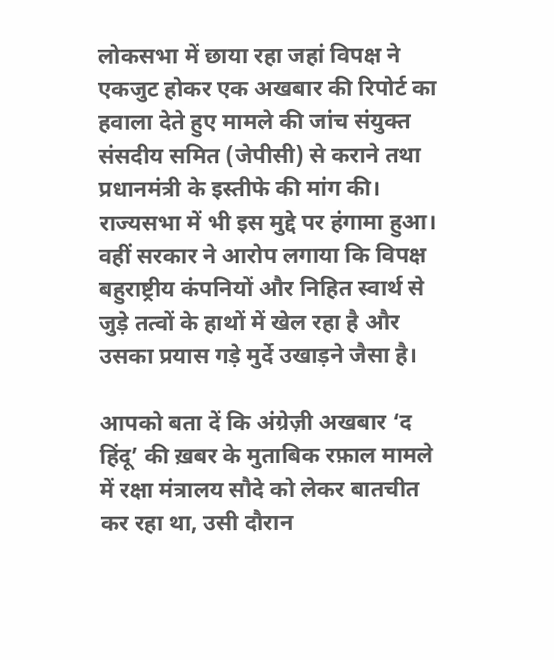लोकसभा में छाया रहा जहां विपक्ष ने एकजुट होकर एक अखबार की रिपोर्ट का हवाला देते हुए मामले की जांच संयुक्त संसदीय समित (जेपीसी) से कराने तथा प्रधानमंत्री के इस्तीफे की मांग की। राज्यसभा में भी इस मुद्दे पर हंगामा हुआ। वहीं सरकार ने आरोप लगाया कि विपक्ष बहुराष्ट्रीय कंपनियों और निहित स्वार्थ से जुड़े तत्वों के हाथों में खेल रहा है और उसका प्रयास गड़े मुर्दे उखाड़ने जैसा है।

आपको बता दें कि अंग्रेज़ी अखबार ‘द हिंदू’ की ख़बर के मुताबिक रफ़ाल मामले में रक्षा मंत्रालय सौदे को लेकर बातचीत कर रहा था, उसी दौरान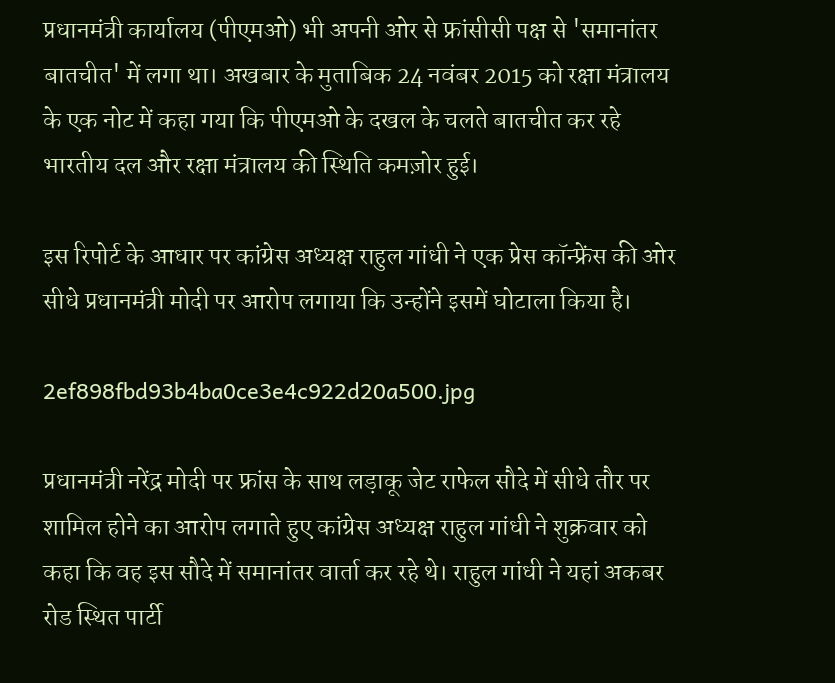प्रधानमंत्री कार्यालय (पीएमओ) भी अपनी ओर से फ्रांसीसी पक्ष से 'समानांतर बातचीत' में लगा था। अखबार के मुताबिक 24 नवंबर 2015 को रक्षा मंत्रालय के एक नोट में कहा गया कि पीएमओ के दखल के चलते बातचीत कर रहे भारतीय दल और रक्षा मंत्रालय की स्थिति कमज़ोर हुई।

इस रिपोर्ट के आधार पर कांग्रेस अध्यक्ष राहुल गांधी ने एक प्रेस कॉन्फ्रेंस की ओर सीधे प्रधानमंत्री मोदी पर आरोप लगाया कि उन्होंने इसमें घोटाला किया है।

2ef898fbd93b4ba0ce3e4c922d20a500.jpg

प्रधानमंत्री नरेंद्र मोदी पर फ्रांस के साथ लड़ाकू जेट राफेल सौदे में सीधे तौर पर शामिल होने का आरोप लगाते हुए कांग्रेस अध्यक्ष राहुल गांधी ने शुक्रवार को कहा कि वह इस सौदे में समानांतर वार्ता कर रहे थे। राहुल गांधी ने यहां अकबर रोड स्थित पार्टी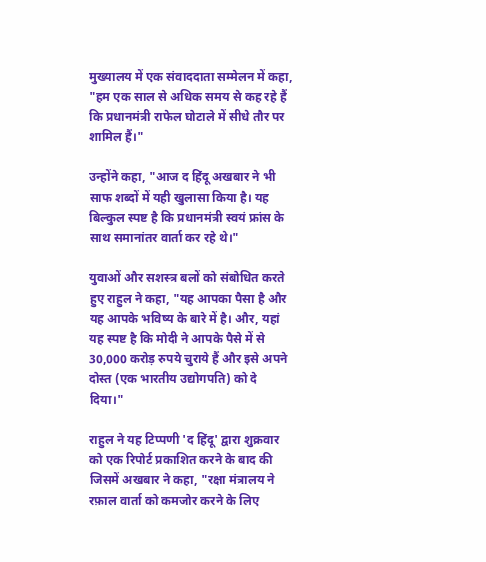मुख्यालय में एक संवाददाता सम्मेलन में कहा, "हम एक साल से अधिक समय से कह रहे हैं कि प्रधानमंत्री राफेल घोटाले में सीधे तौर पर शामिल हैं।"

उन्होंने कहा, "आज द हिंदू अखबार ने भी साफ शब्दों में यही खुलासा किया है। यह बिल्कुल स्पष्ट है कि प्रधानमंत्री स्वयं फ्रांस के साथ समानांतर वार्ता कर रहे थे।"

युवाओं और सशस्त्र बलों को संबोधित करते हुए राहुल ने कहा, "यह आपका पैसा है और यह आपके भविष्य के बारे में है। और, यहां यह स्पष्ट है कि मोदी ने आपके पैसे में से 30,000 करोड़ रुपये चुराये हैं और इसे अपने दोस्त (एक भारतीय उद्योगपति) को दे दिया।"

राहुल ने यह टिप्पणी 'द हिंदू' द्वारा शुक्रवार को एक रिपोर्ट प्रकाशित करने के बाद की जिसमें अखबार ने कहा, "रक्षा मंत्रालय ने रफ़ाल वार्ता को कमजोर करने के लिए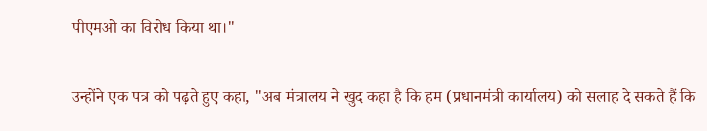पीएमओ का विरोध किया था।"

उन्होंने एक पत्र को पढ़ते हुए कहा, "अब मंत्रालय ने खुद कहा है कि हम (प्रधानमंत्री कार्यालय) को सलाह दे सकते हैं कि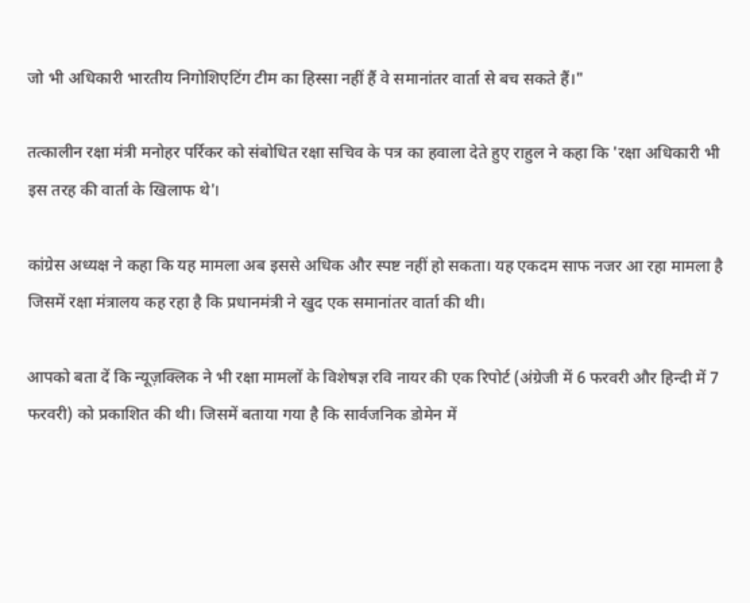जो भी अधिकारी भारतीय निगोशिएटिंग टीम का हिस्सा नहीं हैं वे समानांतर वार्ता से बच सकते हैं।"

तत्कालीन रक्षा मंत्री मनोहर पर्रिकर को संबोधित रक्षा सचिव के पत्र का हवाला देते हुए राहुल ने कहा कि 'रक्षा अधिकारी भी इस तरह की वार्ता के खिलाफ थे'।

कांग्रेस अध्यक्ष ने कहा कि यह मामला अब इससे अधिक और स्पष्ट नहीं हो सकता। यह एकदम साफ नजर आ रहा मामला है जिसमें रक्षा मंत्रालय कह रहा है कि प्रधानमंत्री ने खुद एक समानांतर वार्ता की थी।

आपको बता दें कि न्यूज़क्लिक ने भी रक्षा मामलों के विशेषज्ञ रवि नायर की एक रिपोर्ट (अंग्रेजी में 6 फरवरी और हिन्दी में 7 फरवरी) को प्रकाशित की थी। जिसमें बताया गया है कि सार्वजनिक डोमेन में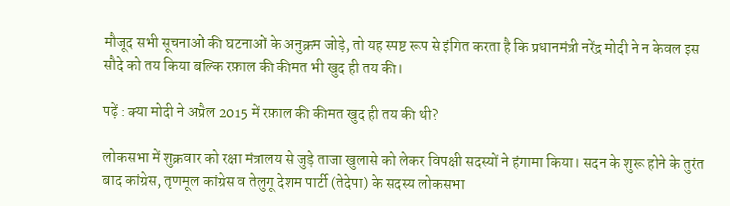मौजूद सभी सूचनाओं की घटनाओं के अनुक्रम जोड़े, तो यह स्पष्ट रूप से इंगित करता है कि प्रधानमंत्री नरेंद्र मोदी ने न केवल इस सौदे को तय किया बल्कि रफ़ाल की कीमत भी खुद ही तय की।

पढ़ें : क्या मोदी ने अप्रैल 2015 में रफ़ाल की कीमत खुद ही तय की थी?

लोकसभा में शुक्रवार को रक्षा मंत्रालय से जुड़े ताजा खुलासे को लेकर विपक्षी सदस्यों ने हंगामा किया। सदन के शुरू होने के तुरंत बाद कांग्रेस, तृणमूल कांग्रेस व तेलुगू देशम पार्टी (तेदेपा) के सदस्य लोकसभा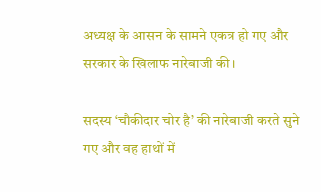अध्यक्ष के आसन के सामने एकत्र हो गए और सरकार के खिलाफ नारेबाजी की।

सदस्य ‘चौकीदार चोर है’ की नारेबाजी करते सुने गए और वह हाथों में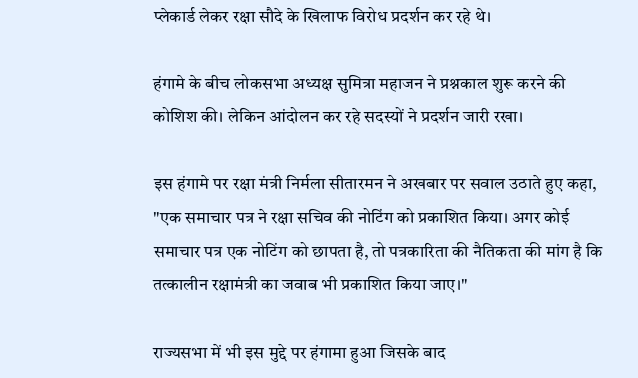प्लेकार्ड लेकर रक्षा सौदे के खिलाफ विरोध प्रदर्शन कर रहे थे।

हंगामे के बीच लोकसभा अध्यक्ष सुमित्रा महाजन ने प्रश्नकाल शुरू करने की कोशिश की। लेकिन आंदोलन कर रहे सदस्यों ने प्रदर्शन जारी रखा।

इस हंगामे पर रक्षा मंत्री निर्मला सीतारमन ने अखबार पर सवाल उठाते हुए कहा, "एक समाचार पत्र ने रक्षा सचिव की नोटिंग को प्रकाशित किया। अगर कोई समाचार पत्र एक नोटिंग को छापता है, तो पत्रकारिता की नैतिकता की मांग है कि तत्कालीन रक्षामंत्री का जवाब भी प्रकाशित किया जाए।"

राज्यसभा में भी इस मुद्दे पर हंगामा हुआ जिसके बाद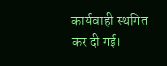कार्यवाही स्थगित कर दी गई।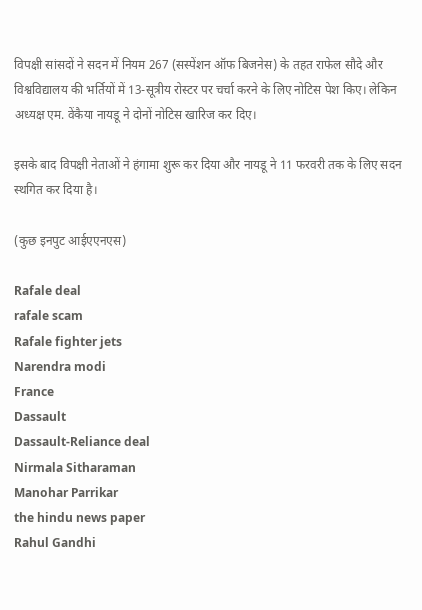विपक्षी सांसदों ने सदन में नियम 267 (सस्पेंशन ऑफ बिजनेस) के तहत राफेल सौदे और विश्वविद्यालय की भर्तियों में 13-सूत्रीय रोस्टर पर चर्चा करने के लिए नोटिस पेश किए। लेकिन अध्यक्ष एम. वेंकैया नायडू ने दोनों नोटिस खारिज कर दिए।

इसके बाद विपक्षी नेताओं ने हंगामा शुरू कर दिया और नायडू ने 11 फरवरी तक के लिए सदन स्थगित कर दिया है।

(कुछ इनपुट आईएएनएस)

Rafale deal
rafale scam
Rafale fighter jets
Narendra modi
France
Dassault
Dassault-Reliance deal
Nirmala Sitharaman
Manohar Parrikar
the hindu news paper
Rahul Gandhi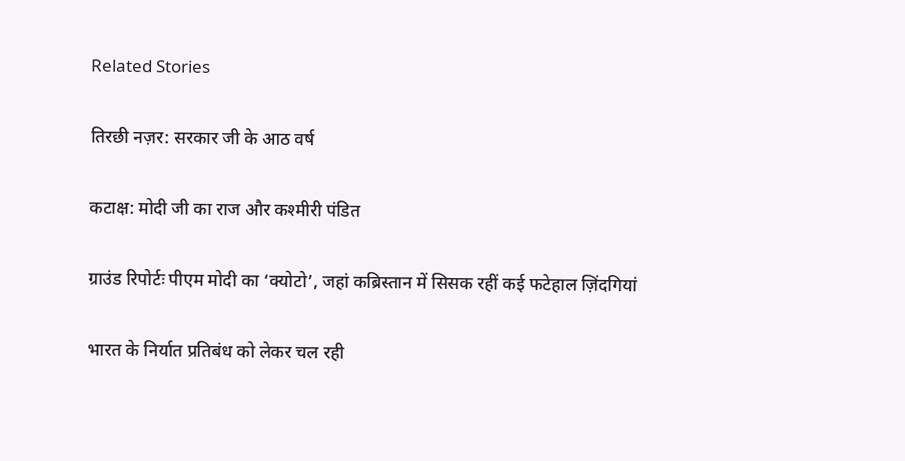Related Stories

तिरछी नज़र: सरकार जी के आठ वर्ष

कटाक्ष: मोदी जी का राज और कश्मीरी पंडित

ग्राउंड रिपोर्टः पीएम मोदी का ‘क्योटो’, जहां कब्रिस्तान में सिसक रहीं कई फटेहाल ज़िंदगियां

भारत के निर्यात प्रतिबंध को लेकर चल रही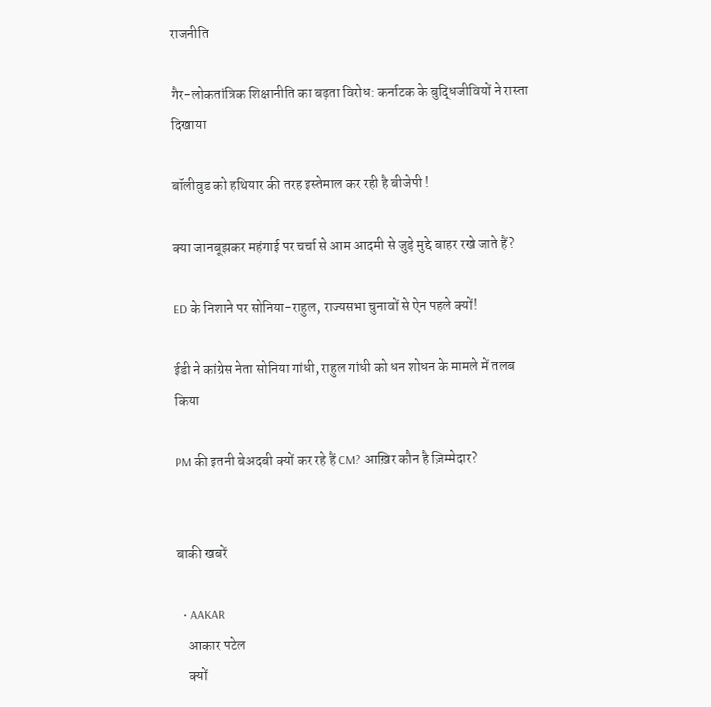राजनीति

गैर-लोकतांत्रिक शिक्षानीति का बढ़ता विरोध: कर्नाटक के बुद्धिजीवियों ने रास्ता दिखाया

बॉलीवुड को हथियार की तरह इस्तेमाल कर रही है बीजेपी !

क्या जानबूझकर महंगाई पर चर्चा से आम आदमी से जुड़े मुद्दे बाहर रखे जाते हैं?

ED के निशाने पर सोनिया-राहुल, राज्यसभा चुनावों से ऐन पहले क्यों!

ईडी ने कांग्रेस नेता सोनिया गांधी, राहुल गांधी को धन शोधन के मामले में तलब किया

PM की इतनी बेअदबी क्यों कर रहे हैं CM? आख़िर कौन है ज़िम्मेदार?


बाकी खबरें

  • AAKAR
    आकार पटेल
    क्यों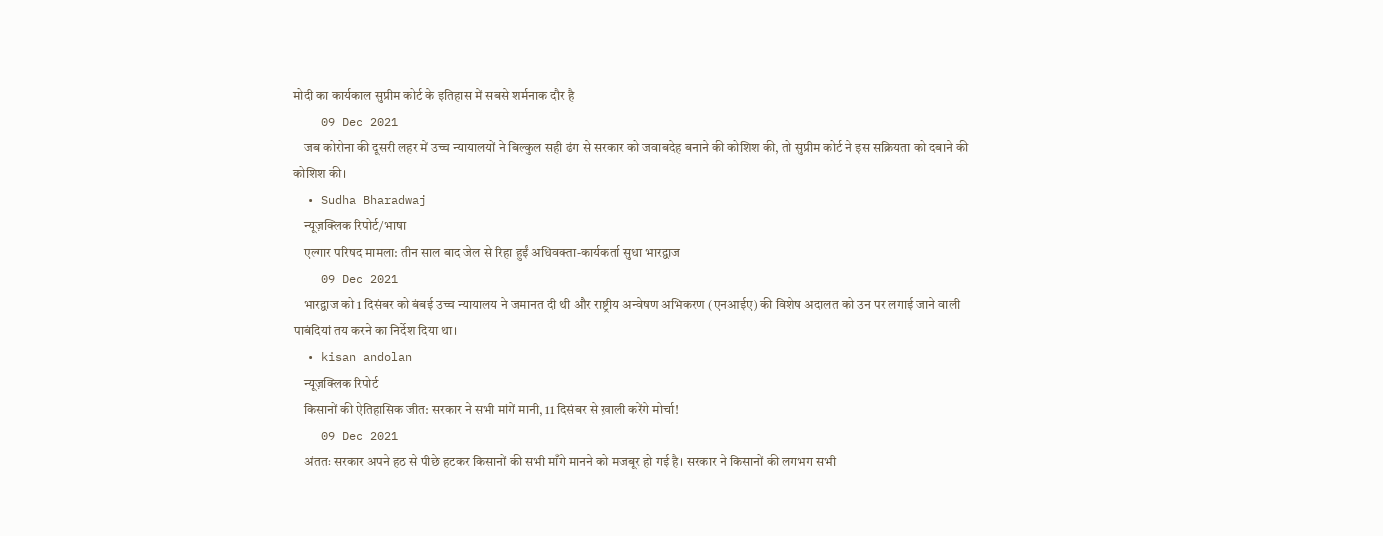मोदी का कार्यकाल सुप्रीम कोर्ट के इतिहास में सबसे शर्मनाक दौर है
    09 Dec 2021
    जब कोरोना की दूसरी लहर में उच्च न्यायालयों ने बिल्कुल सही ढंग से सरकार को जवाबदेह बनाने की कोशिश की, तो सुप्रीम कोर्ट ने इस सक्रियता को दबाने की कोशिश की।
  • Sudha Bharadwaj
    न्यूज़क्लिक रिपोर्ट/भाषा
    एल्गार परिषद मामला: तीन साल बाद जेल से रिहा हुईं अधिवक्ता-कार्यकर्ता सुधा भारद्वाज
    09 Dec 2021
    भारद्वाज को 1 दिसंबर को बंबई उच्च न्यायालय ने जमानत दी थी और राष्ट्रीय अन्वेषण अभिकरण (एनआईए) की विशेष अदालत को उन पर लगाई जाने वाली पाबंदियां तय करने का निर्देश दिया था।
  • kisan andolan
    न्यूज़क्लिक रिपोर्ट
    किसानों की ऐतिहासिक जीत: सरकार ने सभी मांगें मानी, 11 दिसंबर से ख़ाली करेंगे मोर्चा!
    09 Dec 2021
    अंततः सरकार अपने हठ से पीछे हटकर किसानों की सभी माँगे मानने को मजबूर हो गई है। सरकार ने किसानों की लगभग सभी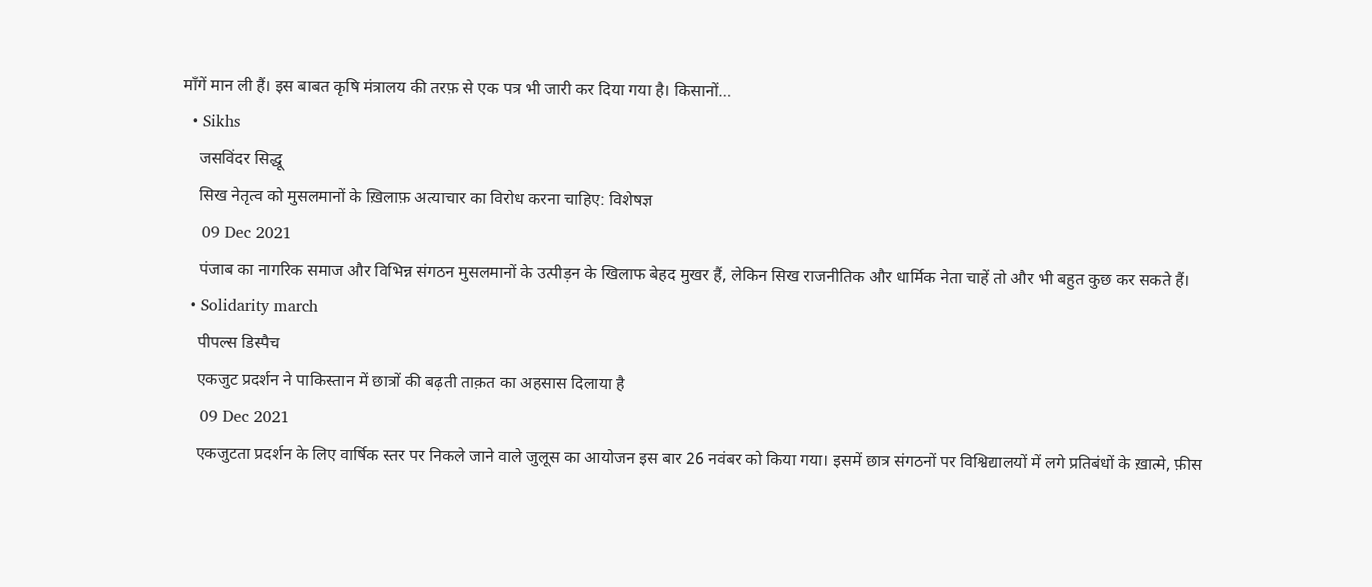माँगें मान ली हैं। इस बाबत कृषि मंत्रालय की तरफ़ से एक पत्र भी जारी कर दिया गया है। किसानों…
  • Sikhs
    जसविंदर सिद्धू
    सिख नेतृत्व को मुसलमानों के ख़िलाफ़ अत्याचार का विरोध करना चाहिए: विशेषज्ञ
    09 Dec 2021
    पंजाब का नागरिक समाज और विभिन्न संगठन मुसलमानों के उत्पीड़न के खिलाफ बेहद मुखर हैं, लेकिन सिख राजनीतिक और धार्मिक नेता चाहें तो और भी बहुत कुछ कर सकते हैं।
  • Solidarity march
    पीपल्स डिस्पैच
    एकजुट प्रदर्शन ने पाकिस्तान में छात्रों की बढ़ती ताक़त का अहसास दिलाया है
    09 Dec 2021
    एकजुटता प्रदर्शन के लिए वार्षिक स्तर पर निकले जाने वाले जुलूस का आयोजन इस बार 26 नवंबर को किया गया। इसमें छात्र संगठनों पर विश्विद्यालयों में लगे प्रतिबंधों के ख़ात्मे, फ़ीस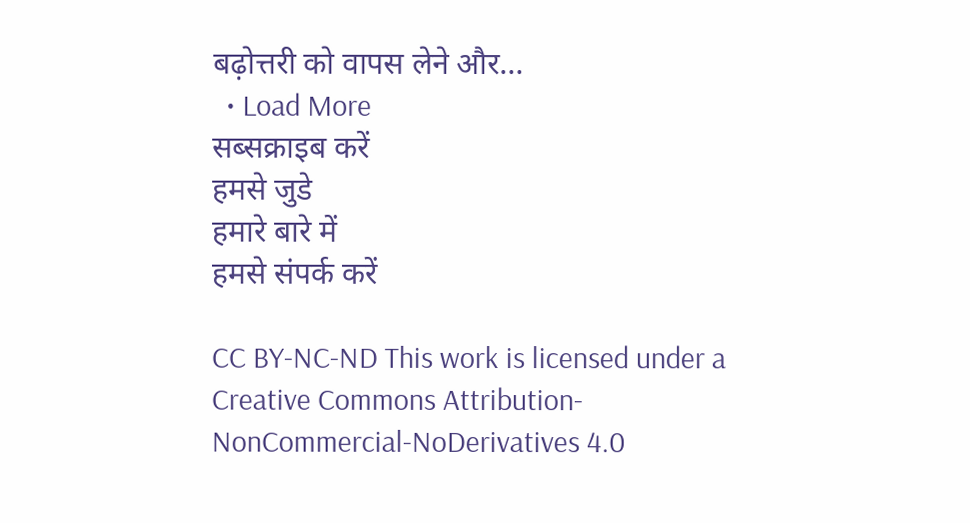बढ़ोत्तरी को वापस लेने और…
  • Load More
सब्सक्राइब करें
हमसे जुडे
हमारे बारे में
हमसे संपर्क करें

CC BY-NC-ND This work is licensed under a Creative Commons Attribution-NonCommercial-NoDerivatives 4.0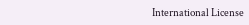International License